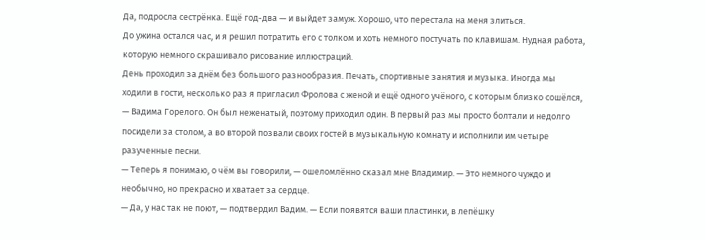Да, подросла сестрёнка. Ещё год-два — и выйдет замуж. Хорошо, что перестала на меня злиться.
До ужина остался час, и я решил потратить его с толком и хоть немного постучать по клавишам. Нудная работа, которую немного скрашивало рисование иллюстраций.
День проходил за днём без большого разнообразия. Печать, спортивные занятия и музыка. Иногда мы ходили в гости, несколько раз я пригласил Фролова с женой и ещё одного учёного, с которым близко сошёлся, — Вадима Горелого. Он был неженатый, поэтому приходил один. В первый раз мы просто болтали и недолго посидели за столом, а во второй позвали своих гостей в музыкальную комнату и исполнили им четыре разученные песни.
— Теперь я понимаю, о чём вы говорили, — ошеломлённо сказал мне Владимир. — Это немного чуждо и необычно, но прекрасно и хватает за сердце.
— Да, у нас так не поют, — подтвердил Вадим. — Если появятся ваши пластинки, в лепёшку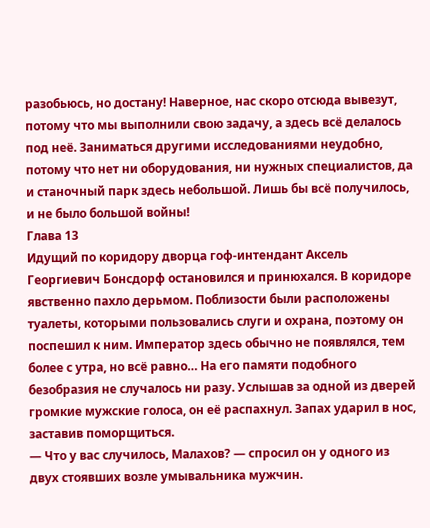разобьюсь, но достану! Наверное, нас скоро отсюда вывезут, потому что мы выполнили свою задачу, а здесь всё делалось под неё. Заниматься другими исследованиями неудобно, потому что нет ни оборудования, ни нужных специалистов, да и станочный парк здесь небольшой. Лишь бы всё получилось, и не было большой войны!
Глава 13
Идущий по коридору дворца гоф-интендант Аксель Георгиевич Бонсдорф остановился и принюхался. В коридоре явственно пахло дерьмом. Поблизости были расположены туалеты, которыми пользовались слуги и охрана, поэтому он поспешил к ним. Император здесь обычно не появлялся, тем более с утра, но всё равно… На его памяти подобного безобразия не случалось ни разу. Услышав за одной из дверей громкие мужские голоса, он её распахнул. Запах ударил в нос, заставив поморщиться.
— Что у вас случилось, Малахов? — спросил он у одного из двух стоявших возле умывальника мужчин.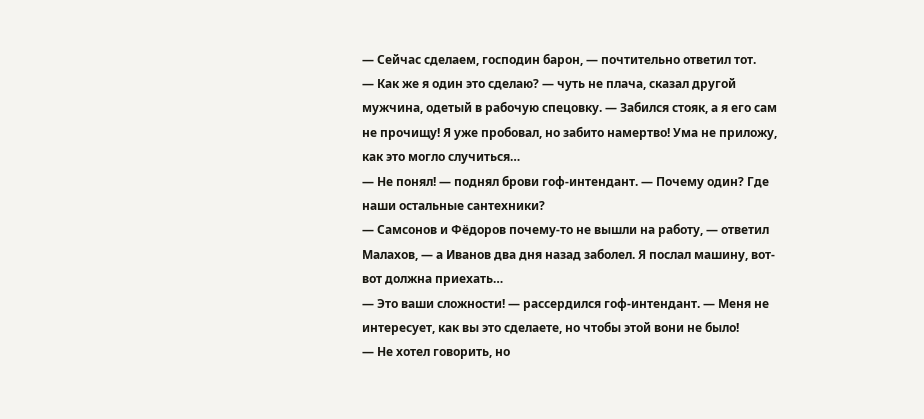— Сейчас сделаем, господин барон, — почтительно ответил тот.
— Как же я один это сделаю? — чуть не плача, сказал другой мужчина, одетый в рабочую спецовку. — Забился стояк, а я его сам не прочищу! Я уже пробовал, но забито намертво! Ума не приложу, как это могло случиться…
— Не понял! — поднял брови гоф-интендант. — Почему один? Где наши остальные сантехники?
— Самсонов и Фёдоров почему-то не вышли на работу, — ответил Малахов, — а Иванов два дня назад заболел. Я послал машину, вот-вот должна приехать…
— Это ваши сложности! — рассердился гоф-интендант. — Меня не интересует, как вы это сделаете, но чтобы этой вони не было!
— Не хотел говорить, но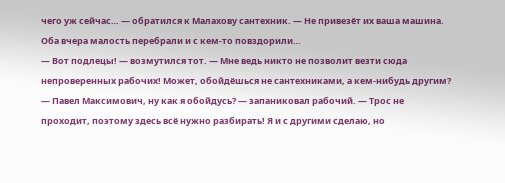чего уж сейчас… — обратился к Малахову сантехник. — Не привезёт их ваша машина. Оба вчера малость перебрали и с кем-то повздорили…
— Вот подлецы! — возмутился тот. — Мне ведь никто не позволит везти сюда непроверенных рабочих! Может, обойдёшься не сантехниками, а кем-нибудь другим?
— Павел Максимович, ну как я обойдусь? — запаниковал рабочий. — Трос не проходит, поэтому здесь всё нужно разбирать! Я и с другими сделаю, но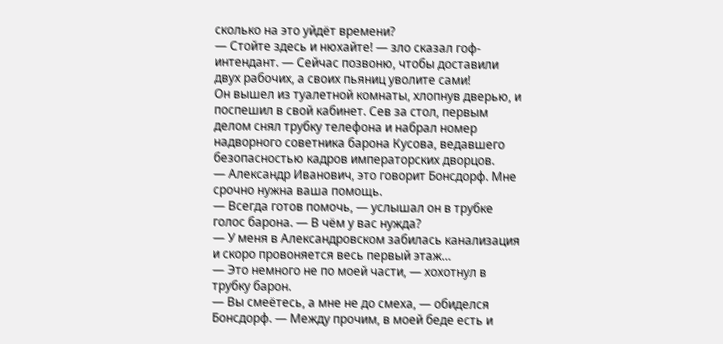сколько на это уйдёт времени?
— Стойте здесь и нюхайте! — зло сказал гоф-интендант. — Сейчас позвоню, чтобы доставили двух рабочих, а своих пьяниц уволите сами!
Он вышел из туалетной комнаты, хлопнув дверью, и поспешил в свой кабинет. Сев за стол, первым делом снял трубку телефона и набрал номер надворного советника барона Кусова, ведавшего безопасностью кадров императорских дворцов.
— Александр Иванович, это говорит Бонсдорф. Мне срочно нужна ваша помощь.
— Всегда готов помочь, — услышал он в трубке голос барона. — В чём у вас нужда?
— У меня в Александровском забилась канализация и скоро провоняется весь первый этаж…
— Это немного не по моей части, — хохотнул в трубку барон.
— Вы смеётесь, а мне не до смеха, — обиделся Бонсдорф. — Между прочим, в моей беде есть и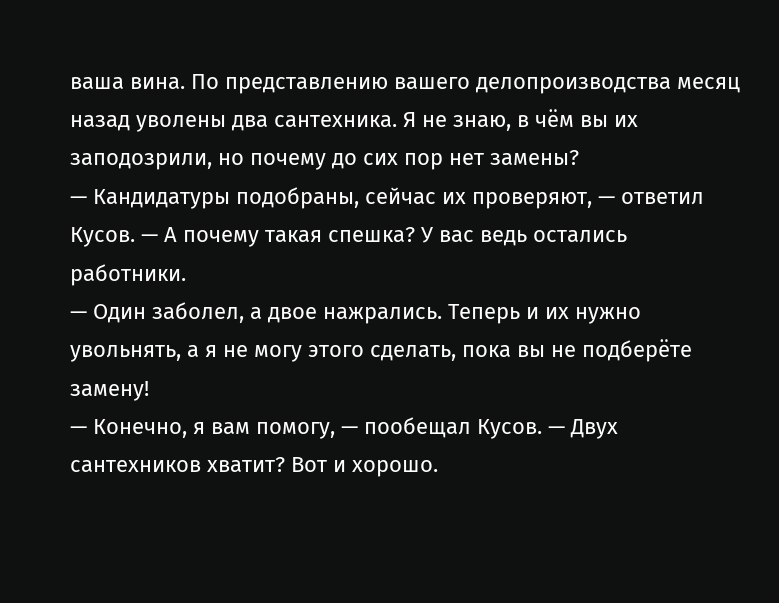ваша вина. По представлению вашего делопроизводства месяц назад уволены два сантехника. Я не знаю, в чём вы их заподозрили, но почему до сих пор нет замены?
— Кандидатуры подобраны, сейчас их проверяют, — ответил Кусов. — А почему такая спешка? У вас ведь остались работники.
— Один заболел, а двое нажрались. Теперь и их нужно увольнять, а я не могу этого сделать, пока вы не подберёте замену!
— Конечно, я вам помогу, — пообещал Кусов. — Двух сантехников хватит? Вот и хорошо.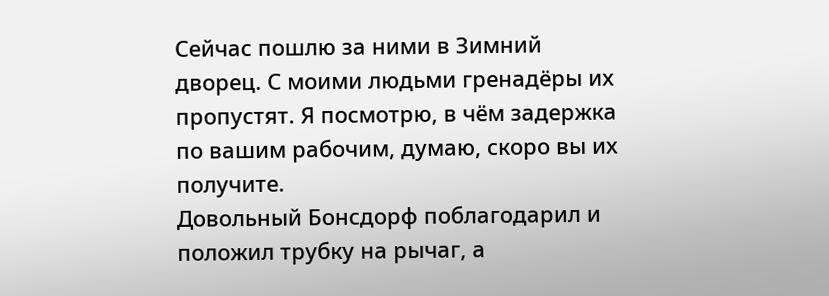Сейчас пошлю за ними в Зимний дворец. С моими людьми гренадёры их пропустят. Я посмотрю, в чём задержка по вашим рабочим, думаю, скоро вы их получите.
Довольный Бонсдорф поблагодарил и положил трубку на рычаг, а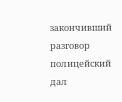закончивший разговор полицейский дал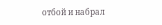отбой и набрал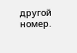другой номер.